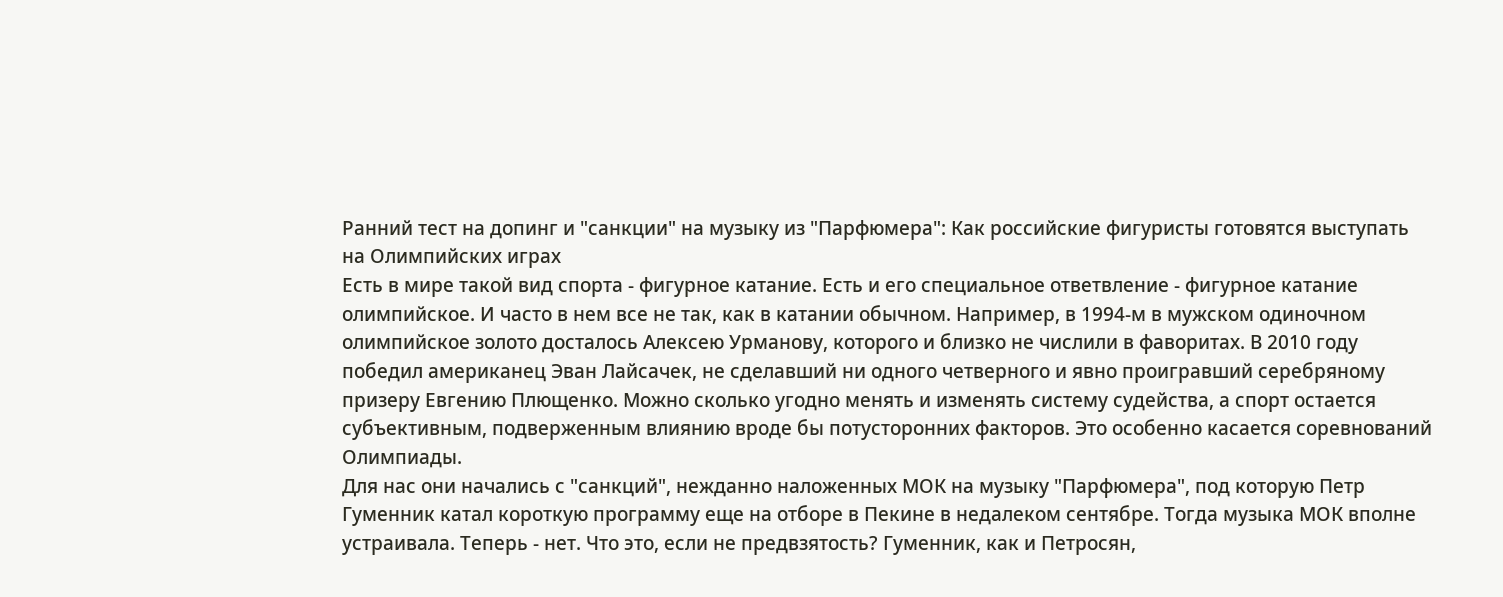Ранний тест на допинг и "санкции" на музыку из "Парфюмера": Как российские фигуристы готовятся выступать на Олимпийских играх
Есть в мире такой вид спорта - фигурное катание. Есть и его специальное ответвление - фигурное катание олимпийское. И часто в нем все не так, как в катании обычном. Например, в 1994-м в мужском одиночном олимпийское золото досталось Алексею Урманову, которого и близко не числили в фаворитах. В 2010 году победил американец Эван Лайсачек, не сделавший ни одного четверного и явно проигравший серебряному призеру Евгению Плющенко. Можно сколько угодно менять и изменять систему судейства, а спорт остается субъективным, подверженным влиянию вроде бы потусторонних факторов. Это особенно касается соревнований Олимпиады.
Для нас они начались с "санкций", нежданно наложенных МОК на музыку "Парфюмера", под которую Петр Гуменник катал короткую программу еще на отборе в Пекине в недалеком сентябре. Тогда музыка МОК вполне устраивала. Теперь - нет. Что это, если не предвзятость? Гуменник, как и Петросян,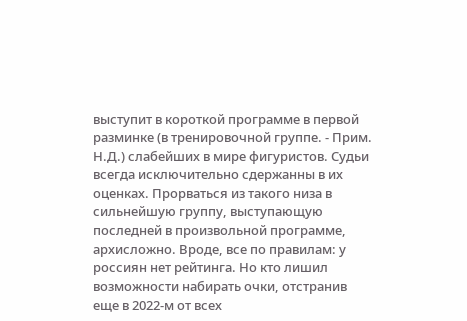выступит в короткой программе в первой разминке (в тренировочной группе. - Прим. Н.Д.) слабейших в мире фигуристов. Судьи всегда исключительно сдержанны в их оценках. Прорваться из такого низа в сильнейшую группу, выступающую последней в произвольной программе, архисложно. Вроде, все по правилам: у россиян нет рейтинга. Но кто лишил возможности набирать очки, отстранив еще в 2022-м от всех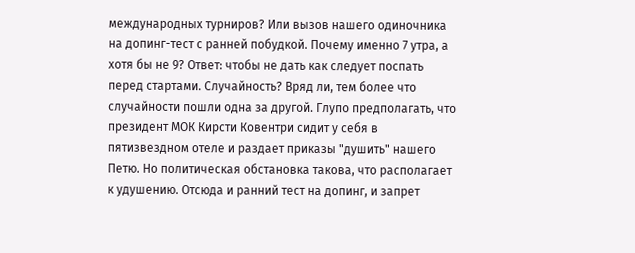международных турниров? Или вызов нашего одиночника на допинг-тест с ранней побудкой. Почему именно 7 утра, а хотя бы не 9? Ответ: чтобы не дать как следует поспать перед стартами. Случайность? Вряд ли, тем более что случайности пошли одна за другой. Глупо предполагать, что президент МОК Кирсти Ковентри сидит у себя в пятизвездном отеле и раздает приказы "душить" нашего Петю. Но политическая обстановка такова, что располагает к удушению. Отсюда и ранний тест на допинг, и запрет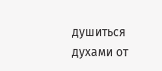душиться духами от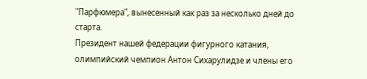"Парфюмера", вынесенный как раз за несколько дней до старта.
Президент нашей федерации фигурного катания, олимпийский чемпион Антон Сихарулидзе и члены его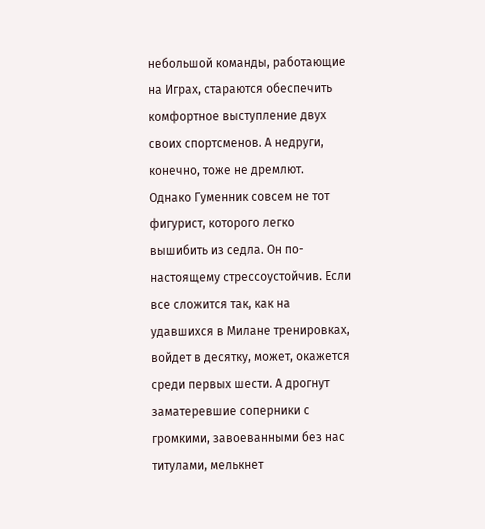небольшой команды, работающие на Играх, стараются обеспечить комфортное выступление двух своих спортсменов. А недруги, конечно, тоже не дремлют.
Однако Гуменник совсем не тот фигурист, которого легко вышибить из седла. Он по-настоящему стрессоустойчив. Если все сложится так, как на удавшихся в Милане тренировках, войдет в десятку, может, окажется среди первых шести. А дрогнут заматеревшие соперники с громкими, завоеванными без нас титулами, мелькнет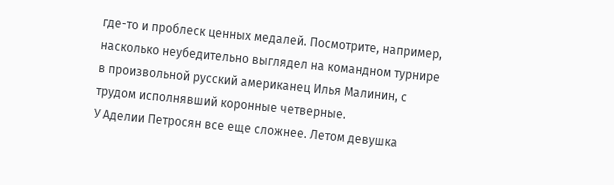где-то и проблеск ценных медалей. Посмотрите, например, насколько неубедительно выглядел на командном турнире в произвольной русский американец Илья Малинин, с трудом исполнявший коронные четверные.
У Аделии Петросян все еще сложнее. Летом девушка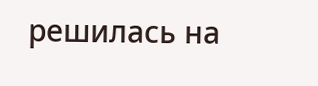решилась на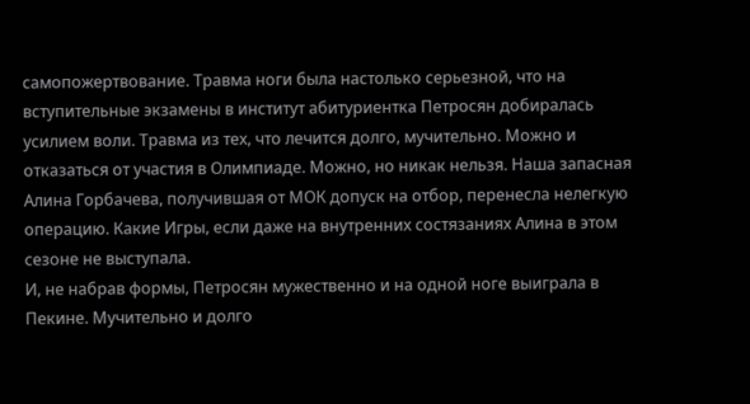самопожертвование. Травма ноги была настолько серьезной, что на вступительные экзамены в институт абитуриентка Петросян добиралась усилием воли. Травма из тех, что лечится долго, мучительно. Можно и отказаться от участия в Олимпиаде. Можно, но никак нельзя. Наша запасная Алина Горбачева, получившая от МОК допуск на отбор, перенесла нелегкую операцию. Какие Игры, если даже на внутренних состязаниях Алина в этом сезоне не выступала.
И, не набрав формы, Петросян мужественно и на одной ноге выиграла в Пекине. Мучительно и долго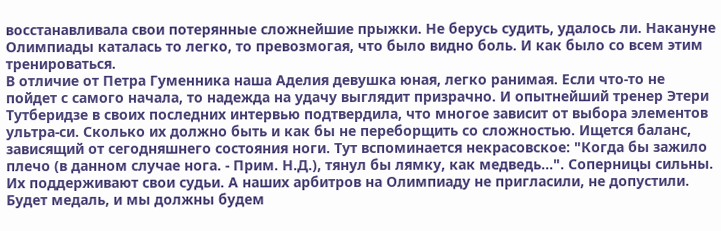восстанавливала свои потерянные сложнейшие прыжки. Не берусь судить, удалось ли. Накануне Олимпиады каталась то легко, то превозмогая, что было видно боль. И как было со всем этим тренироваться.
В отличие от Петра Гуменника наша Аделия девушка юная, легко ранимая. Если что-то не пойдет с самого начала, то надежда на удачу выглядит призрачно. И опытнейший тренер Этери Тутберидзе в своих последних интервью подтвердила, что многое зависит от выбора элементов ультра-си. Сколько их должно быть и как бы не переборщить со сложностью. Ищется баланс, зависящий от сегодняшнего состояния ноги. Тут вспоминается некрасовское: "Когда бы зажило плечо (в данном случае нога. - Прим. Н.Д.), тянул бы лямку, как медведь…". Соперницы сильны. Их поддерживают свои судьи. А наших арбитров на Олимпиаду не пригласили, не допустили. Будет медаль, и мы должны будем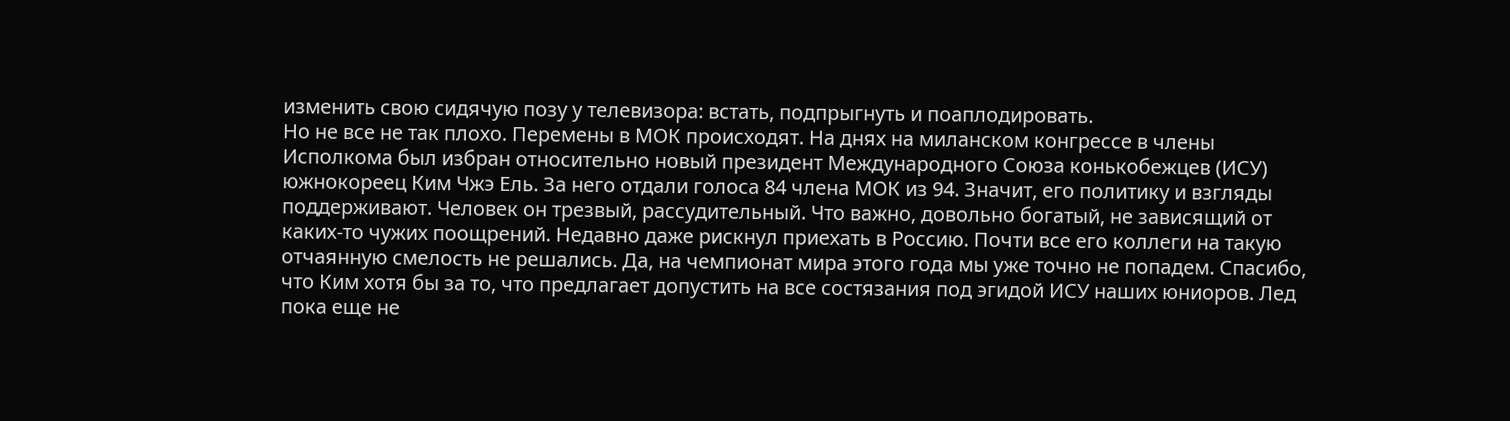изменить свою сидячую позу у телевизора: встать, подпрыгнуть и поаплодировать.
Но не все не так плохо. Перемены в МОК происходят. На днях на миланском конгрессе в члены Исполкома был избран относительно новый президент Международного Союза конькобежцев (ИСУ) южнокореец Ким Чжэ Ель. За него отдали голоса 84 члена МОК из 94. Значит, его политику и взгляды поддерживают. Человек он трезвый, рассудительный. Что важно, довольно богатый, не зависящий от каких-то чужих поощрений. Недавно даже рискнул приехать в Россию. Почти все его коллеги на такую отчаянную смелость не решались. Да, на чемпионат мира этого года мы уже точно не попадем. Спасибо, что Ким хотя бы за то, что предлагает допустить на все состязания под эгидой ИСУ наших юниоров. Лед пока еще не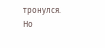тронулся. Но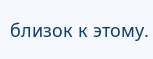близок к этому.